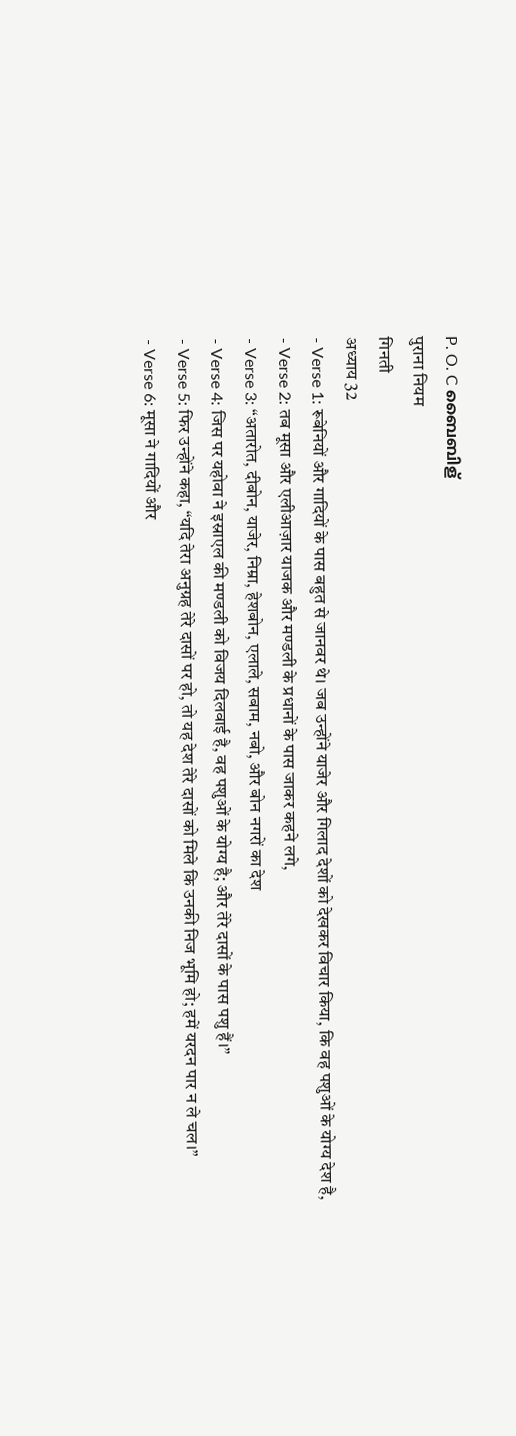P. O. C ബൈബിള്
पुराना नियम
गिनती
अध्याय 32
- Verse 1: रूबेनियों और गादियों के पास बहुत से जानवर थे। जब उन्होंने याजेर और गिलाद देशों को देखकर विचार किया, कि वह पशुओं के योग्य देश है,
- Verse 2: तब मूसा और एलीआज़ार याजक और मण्डली के प्रधानों के पास जाकर कहने लगे,
- Verse 3: “अतारोत, दीबोन, याजेर, निम्रा, हेशबोन, एलाले, सबाम, नबो, और बोन नगरों का देश
- Verse 4: जिस पर यहोवा ने इस्राएल की मण्डली को विजय दिलवाई है, वह पशुओं के योग्य है; और तेरे दासों के पास पशु हैं।”
- Verse 5: फिर उन्होंने कहा, “यदि तेरा अनुग्रह तेरे दासों पर हो, तो यह देश तेरे दासों को मिले कि उनकी निज भूमि हो; हमें यरदन पार न ले चल।”
- Verse 6: मूसा ने गादियों और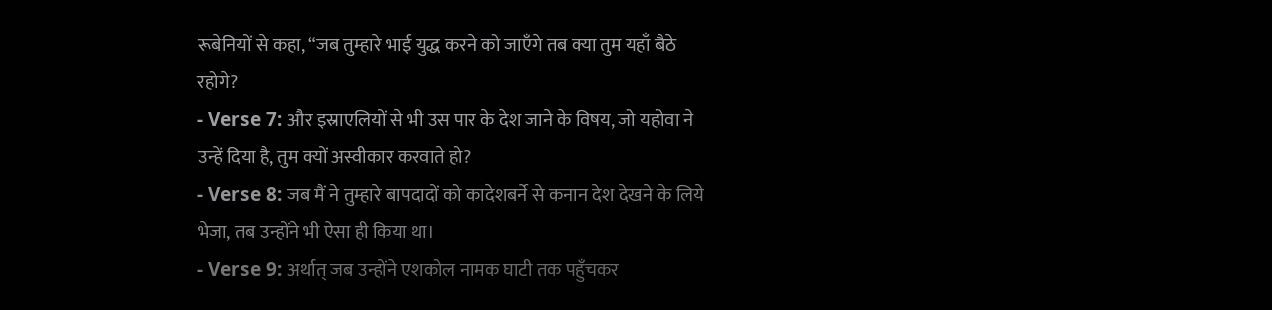रूबेनियों से कहा, “जब तुम्हारे भाई युद्ध करने को जाएँगे तब क्या तुम यहाँ बैठे रहोगे?
- Verse 7: और इस्राएलियों से भी उस पार के देश जाने के विषय, जो यहोवा ने उन्हें दिया है, तुम क्यों अस्वीकार करवाते हो?
- Verse 8: जब मैं ने तुम्हारे बापदादों को कादेशबर्ने से कनान देश देखने के लिये भेजा, तब उन्होंने भी ऐसा ही किया था।
- Verse 9: अर्थात् जब उन्होंने एशकोल नामक घाटी तक पहुँचकर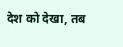देश को देखा, तब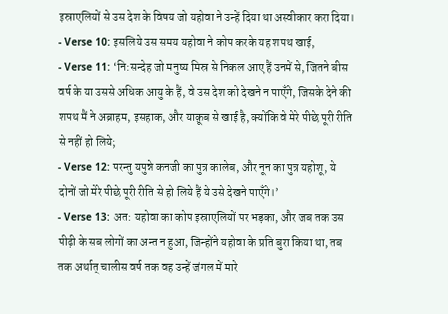इस्राएलियों से उस देश के विषय जो यहोवा ने उन्हें दिया था अस्वीकार करा दिया।
- Verse 10: इसलिये उस समय यहोवा ने कोप करके यह शपथ खाई,
- Verse 11: ‘नि:सन्देह जो मनुष्य मिस्र से निकल आए हैं उनमें से, जितने बीस वर्ष के या उससे अधिक आयु के हैं, वे उस देश को देखने न पाएँगे, जिसके देने की शपथ मैं ने अब्राहम, इसहाक, और याक़ूब से खाई है, क्योंकि वे मेरे पीछे पूरी रीति से नहीं हो लिये;
- Verse 12: परन्तु यपुन्ने कनजी का पुत्र कालेब, और नून का पुत्र यहोशू, ये दोनों जो मेरे पीछे पूरी रीति से हो लिये हैं ये उसे देखने पाएँगे।’
- Verse 13: अत: यहोवा का कोप इस्राएलियों पर भड़का, और जब तक उस पीढ़ी के सब लोगों का अन्त न हुआ, जिन्होंने यहोवा के प्रति बुरा किया था, तब तक अर्थात् चालीस वर्ष तक वह उन्हें जंगल में मारे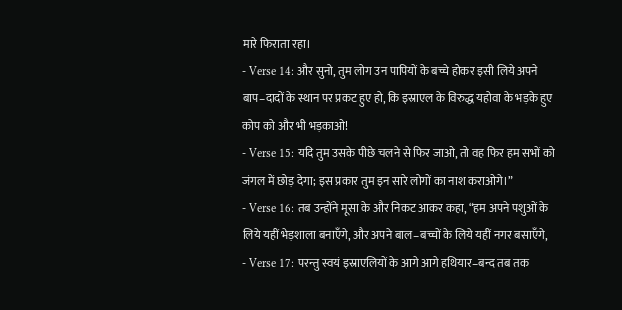मारे फिराता रहा।
- Verse 14: और सुनो, तुम लोग उन पापियों के बच्चे होकर इसी लिये अपने बाप–दादों के स्थान पर प्रकट हुए हो, कि इस्राएल के विरुद्ध यहोवा के भड़के हुए कोप को और भी भड़काओ!
- Verse 15: यदि तुम उसके पीछे चलने से फिर जाओ, तो वह फिर हम सभों को जंगल में छोड़ देगा; इस प्रकार तुम इन सारे लोगों का नाश कराओगे।”
- Verse 16: तब उन्होंने मूसा के और निकट आकर कहा, “हम अपने पशुओं के लिये यहीं भेड़शाला बनाएँगे, और अपने बाल–बच्चों के लिये यहीं नगर बसाएँगे,
- Verse 17: परन्तु स्वयं इस्राएलियों के आगे आगे हथियार–बन्द तब तक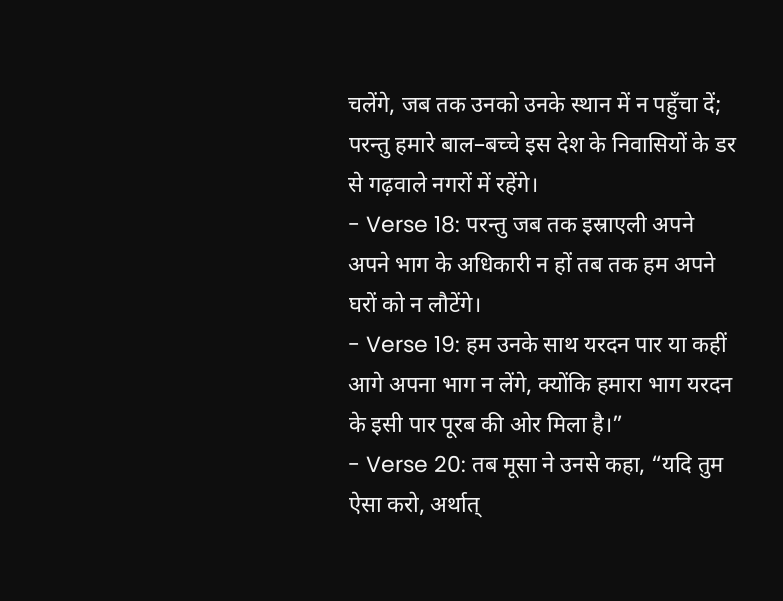चलेंगे, जब तक उनको उनके स्थान में न पहुँचा दें; परन्तु हमारे बाल–बच्चे इस देश के निवासियों के डर से गढ़वाले नगरों में रहेंगे।
- Verse 18: परन्तु जब तक इस्राएली अपने अपने भाग के अधिकारी न हों तब तक हम अपने घरों को न लौटेंगे।
- Verse 19: हम उनके साथ यरदन पार या कहीं आगे अपना भाग न लेंगे, क्योंकि हमारा भाग यरदन के इसी पार पूरब की ओर मिला है।”
- Verse 20: तब मूसा ने उनसे कहा, “यदि तुम ऐसा करो, अर्थात्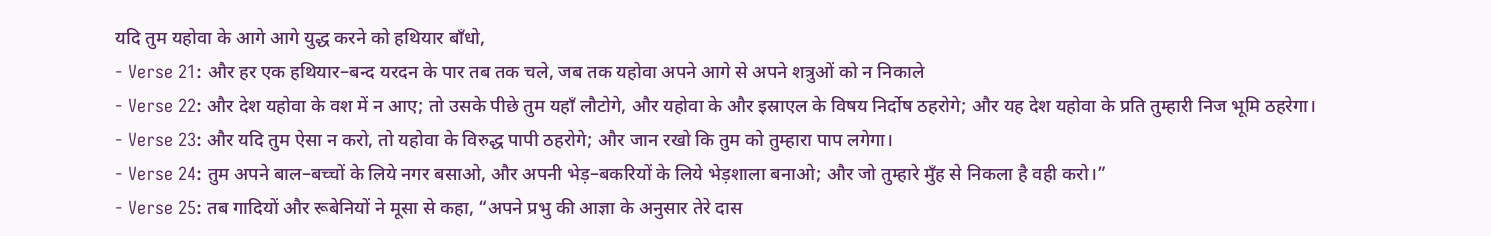यदि तुम यहोवा के आगे आगे युद्ध करने को हथियार बाँधो,
- Verse 21: और हर एक हथियार–बन्द यरदन के पार तब तक चले, जब तक यहोवा अपने आगे से अपने शत्रुओं को न निकाले
- Verse 22: और देश यहोवा के वश में न आए; तो उसके पीछे तुम यहाँ लौटोगे, और यहोवा के और इस्राएल के विषय निर्दोष ठहरोगे; और यह देश यहोवा के प्रति तुम्हारी निज भूमि ठहरेगा।
- Verse 23: और यदि तुम ऐसा न करो, तो यहोवा के विरुद्ध पापी ठहरोगे; और जान रखो कि तुम को तुम्हारा पाप लगेगा।
- Verse 24: तुम अपने बाल–बच्चों के लिये नगर बसाओ, और अपनी भेड़–बकरियों के लिये भेड़शाला बनाओ; और जो तुम्हारे मुँह से निकला है वही करो।”
- Verse 25: तब गादियों और रूबेनियों ने मूसा से कहा, “अपने प्रभु की आज्ञा के अनुसार तेरे दास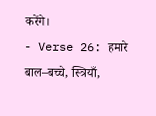करेंगे।
- Verse 26: हमारे बाल–बच्चे, स्त्रियाँ,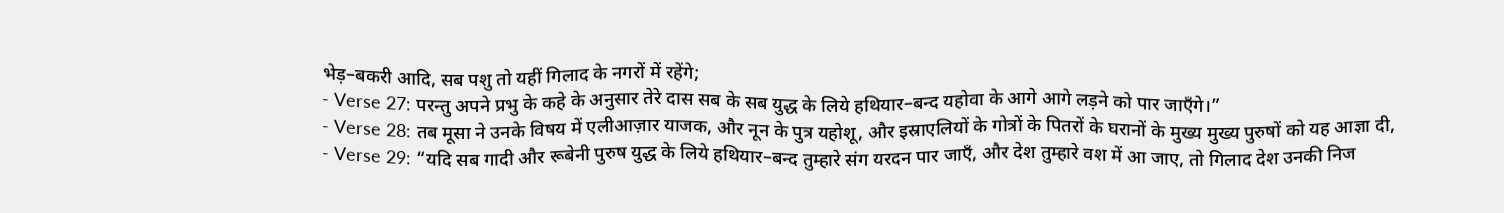भेड़–बकरी आदि, सब पशु तो यहीं गिलाद के नगरों में रहेंगे;
- Verse 27: परन्तु अपने प्रभु के कहे के अनुसार तेरे दास सब के सब युद्ध के लिये हथियार–बन्द यहोवा के आगे आगे लड़ने को पार जाएँगे।”
- Verse 28: तब मूसा ने उनके विषय में एलीआज़ार याजक, और नून के पुत्र यहोशू, और इस्राएलियों के गोत्रों के पितरों के घरानों के मुख्य मुख्य पुरुषों को यह आज्ञा दी,
- Verse 29: “यदि सब गादी और रूबेनी पुरुष युद्ध के लिये हथियार–बन्द तुम्हारे संग यरदन पार जाएँ, और देश तुम्हारे वश में आ जाए, तो गिलाद देश उनकी निज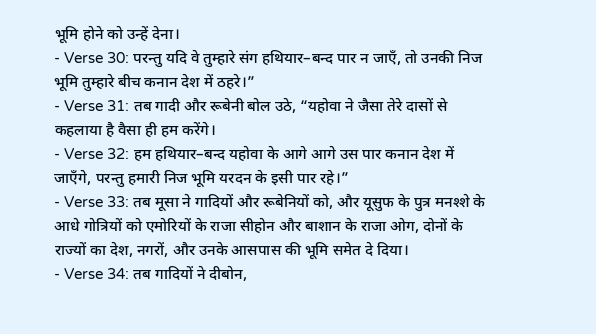भूमि होने को उन्हें देना।
- Verse 30: परन्तु यदि वे तुम्हारे संग हथियार–बन्द पार न जाएँ, तो उनकी निज भूमि तुम्हारे बीच कनान देश में ठहरे।”
- Verse 31: तब गादी और रूबेनी बोल उठे, “यहोवा ने जैसा तेरे दासों से कहलाया है वैसा ही हम करेंगे।
- Verse 32: हम हथियार–बन्द यहोवा के आगे आगे उस पार कनान देश में जाएँगे, परन्तु हमारी निज भूमि यरदन के इसी पार रहे।”
- Verse 33: तब मूसा ने गादियों और रूबेनियों को, और यूसुफ के पुत्र मनश्शे के आधे गोत्रियों को एमोरियों के राजा सीहोन और बाशान के राजा ओग, दोनों के राज्यों का देश, नगरों, और उनके आसपास की भूमि समेत दे दिया।
- Verse 34: तब गादियों ने दीबोन,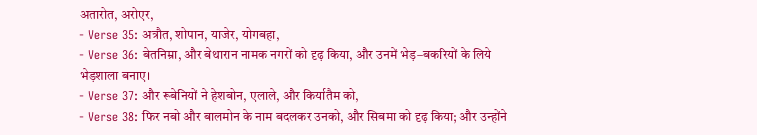अतारोत, अरोएर,
- Verse 35: अत्रौत, शोपान, याजेर, योगबहा,
- Verse 36: बेतनिम्रा, और बेथारान नामक नगरों को दृढ़ किया, और उनमें भेड़–बकरियों के लिये भेड़शाला बनाए।
- Verse 37: और रूबेनियों ने हेशबोन, एलाले, और किर्यातैम को,
- Verse 38: फिर नबो और बालमोन के नाम बदलकर उनको, और सिबमा को दृढ़ किया; और उन्होंने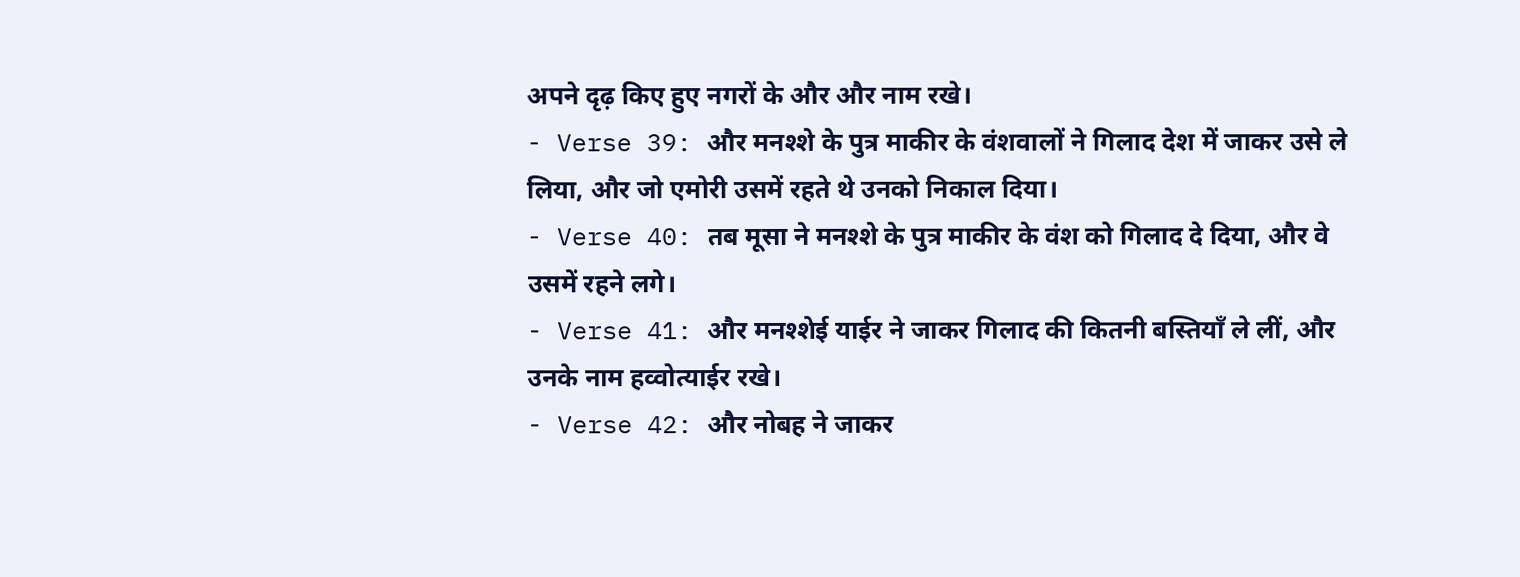अपने दृढ़ किए हुए नगरों के और और नाम रखे।
- Verse 39: और मनश्शे के पुत्र माकीर के वंशवालों ने गिलाद देश में जाकर उसे ले लिया, और जो एमोरी उसमें रहते थे उनको निकाल दिया।
- Verse 40: तब मूसा ने मनश्शे के पुत्र माकीर के वंश को गिलाद दे दिया, और वे उसमें रहने लगे।
- Verse 41: और मनश्शेई याईर ने जाकर गिलाद की कितनी बस्तियाँ ले लीं, और उनके नाम हव्वोत्याईर रखे।
- Verse 42: और नोबह ने जाकर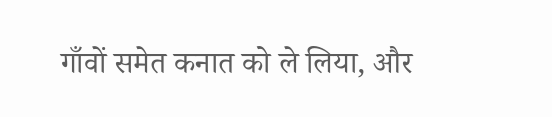गाँवों समेत कनात को ले लिया, और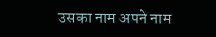उसका नाम अपने नाम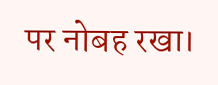पर नोबह रखा।